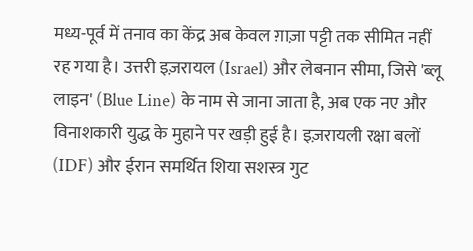मध्य-पूर्व में तनाव का केंद्र अब केवल ग़ाज़ा पट्टी तक सीमित नहीं रह गया है। उत्तरी इज़रायल (Israel) और लेबनान सीमा, जिसे 'ब्लू लाइन' (Blue Line) के नाम से जाना जाता है, अब एक नए और विनाशकारी युद्ध के मुहाने पर खड़ी हुई है। इज़रायली रक्षा बलों (IDF) और ईरान समर्थित शिया सशस्त्र गुट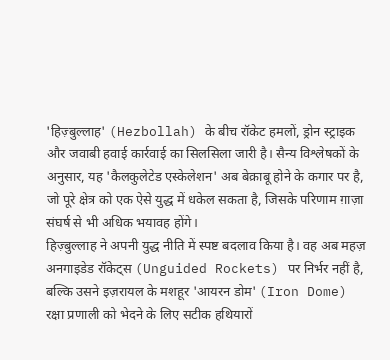'हिज़्बुल्लाह' (Hezbollah) के बीच रॉकेट हमलों, ड्रोन स्ट्राइक और जवाबी हवाई कार्रवाई का सिलसिला जारी है। सैन्य विश्लेषकों के अनुसार, यह 'कैलकुलेटेड एस्केलेशन' अब बेक़ाबू होने के कगार पर है, जो पूरे क्षेत्र को एक ऐसे युद्ध में धकेल सकता है, जिसके परिणाम ग़ाज़ा संघर्ष से भी अधिक भयावह होंगे।
हिज़्बुल्लाह ने अपनी युद्ध नीति में स्पष्ट बदलाव किया है। वह अब महज़ अनगाइडेड रॉकेट्स (Unguided Rockets) पर निर्भर नहीं है, बल्कि उसने इज़रायल के मशहूर 'आयरन डोम' (Iron Dome) रक्षा प्रणाली को भेदने के लिए सटीक हथियारों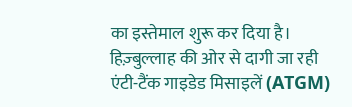का इस्तेमाल शुरू कर दिया है। हिज़्बुल्लाह की ओर से दागी जा रही एंटी-टैंक गाइडेड मिसाइलें (ATGM)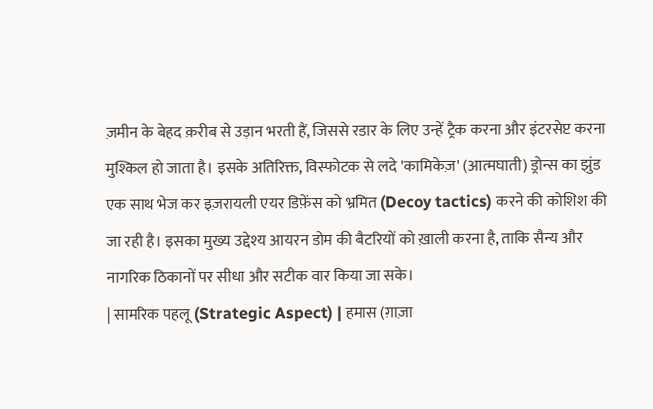ज़मीन के बेहद क़रीब से उड़ान भरती हैं, जिससे रडार के लिए उन्हें ट्रैक करना और इंटरसेप्ट करना मुश्किल हो जाता है। इसके अतिरिक्त, विस्फोटक से लदे 'कामिकेज़' (आत्मघाती) ड्रोन्स का झुंड एक साथ भेज कर इज़रायली एयर डिफ़ेंस को भ्रमित (Decoy tactics) करने की कोशिश की जा रही है। इसका मुख्य उद्देश्य आयरन डोम की बैटरियों को ख़ाली करना है, ताकि सैन्य और नागरिक ठिकानों पर सीधा और सटीक वार किया जा सके।
| सामरिक पहलू (Strategic Aspect) | हमास (ग़ाज़ा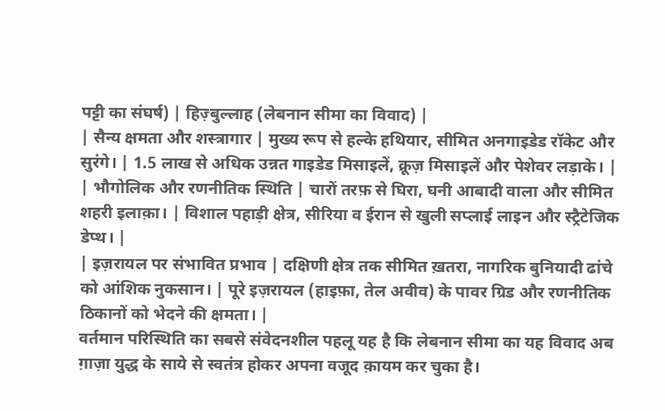पट्टी का संघर्ष) | हिज़्बुल्लाह (लेबनान सीमा का विवाद) |
| सैन्य क्षमता और शस्त्रागार | मुख्य रूप से हल्के हथियार, सीमित अनगाइडेड रॉकेट और सुरंगे। | 1.5 लाख से अधिक उन्नत गाइडेड मिसाइलें, क्रूज़ मिसाइलें और पेशेवर लड़ाके। |
| भौगोलिक और रणनीतिक स्थिति | चारों तरफ़ से घिरा, घनी आबादी वाला और सीमित शहरी इलाक़ा। | विशाल पहाड़ी क्षेत्र, सीरिया व ईरान से खुली सप्लाई लाइन और स्ट्रैटेजिक डेप्थ। |
| इज़रायल पर संभावित प्रभाव | दक्षिणी क्षेत्र तक सीमित ख़तरा, नागरिक बुनियादी ढांचे को आंशिक नुकसान। | पूरे इज़रायल (हाइफ़ा, तेल अवीव) के पावर ग्रिड और रणनीतिक ठिकानों को भेदने की क्षमता। |
वर्तमान परिस्थिति का सबसे संवेदनशील पहलू यह है कि लेबनान सीमा का यह विवाद अब ग़ाज़ा युद्ध के साये से स्वतंत्र होकर अपना वजूद क़ायम कर चुका है।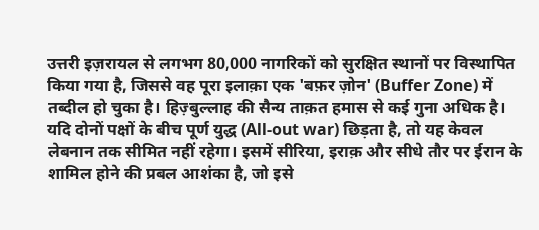उत्तरी इज़रायल से लगभग 80,000 नागरिकों को सुरक्षित स्थानों पर विस्थापित किया गया है, जिससे वह पूरा इलाक़ा एक 'बफ़र ज़ोन' (Buffer Zone) में तब्दील हो चुका है। हिज़्बुल्लाह की सैन्य ताक़त हमास से कई गुना अधिक है। यदि दोनों पक्षों के बीच पूर्ण युद्ध (All-out war) छिड़ता है, तो यह केवल लेबनान तक सीमित नहीं रहेगा। इसमें सीरिया, इराक़ और सीधे तौर पर ईरान के शामिल होने की प्रबल आशंका है, जो इसे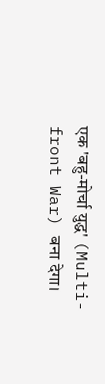एक 'बहु-मोर्चा युद्ध' (Multi-front War) बना देगा।